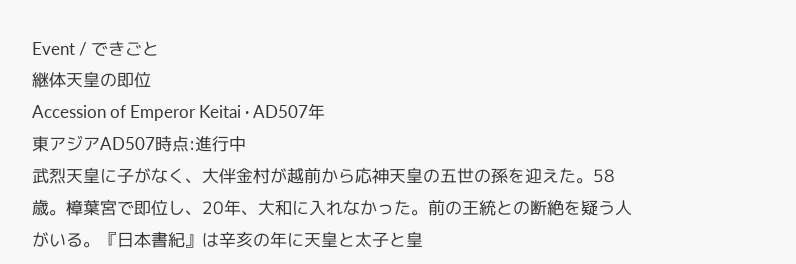Event / できごと
継体天皇の即位
Accession of Emperor Keitai · AD507年
東アジアAD507時点:進行中
武烈天皇に子がなく、大伴金村が越前から応神天皇の五世の孫を迎えた。58歳。樟葉宮で即位し、20年、大和に入れなかった。前の王統との断絶を疑う人がいる。『日本書紀』は辛亥の年に天皇と太子と皇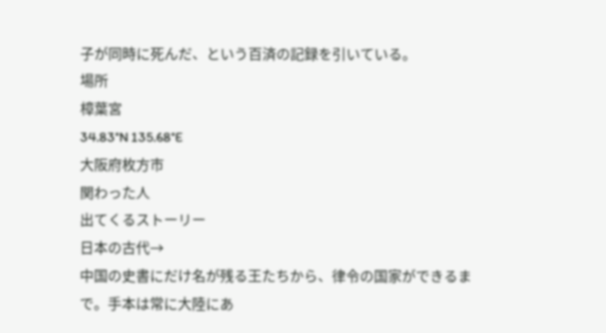子が同時に死んだ、という百済の記録を引いている。
場所
樟葉宮
34.83°N 135.68°E
大阪府枚方市
関わった人
出てくるストーリー
日本の古代→
中国の史書にだけ名が残る王たちから、律令の国家ができるまで。手本は常に大陸にあ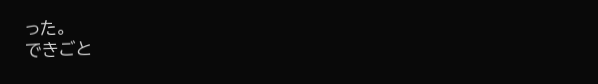った。
できごと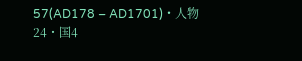57(AD178 – AD1701)・人物24・国4